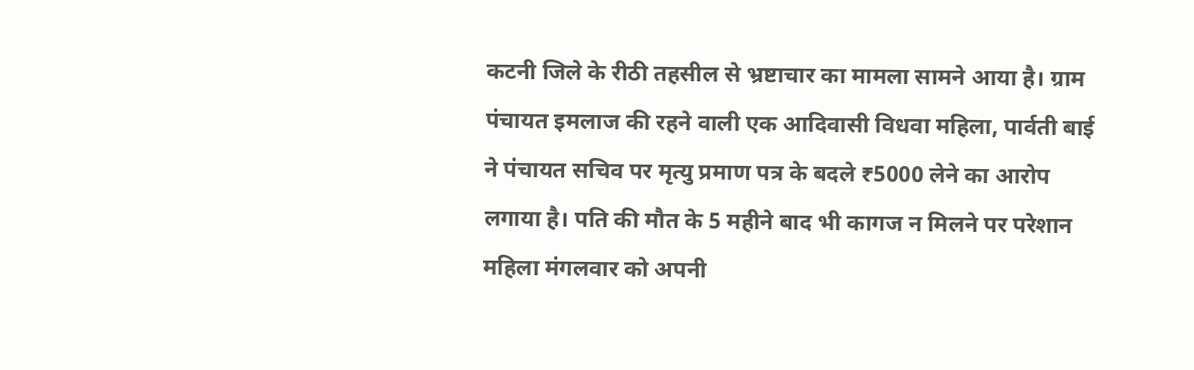कटनी जिले के रीठी तहसील से भ्रष्टाचार का मामला सामने आया है। ग्राम पंचायत इमलाज की रहने वाली एक आदिवासी विधवा महिला, पार्वती बाई ने पंचायत सचिव पर मृत्यु प्रमाण पत्र के बदले ₹5000 लेने का आरोप लगाया है। पति की मौत के 5 महीने बाद भी कागज न मिलने पर परेशान महिला मंगलवार को अपनी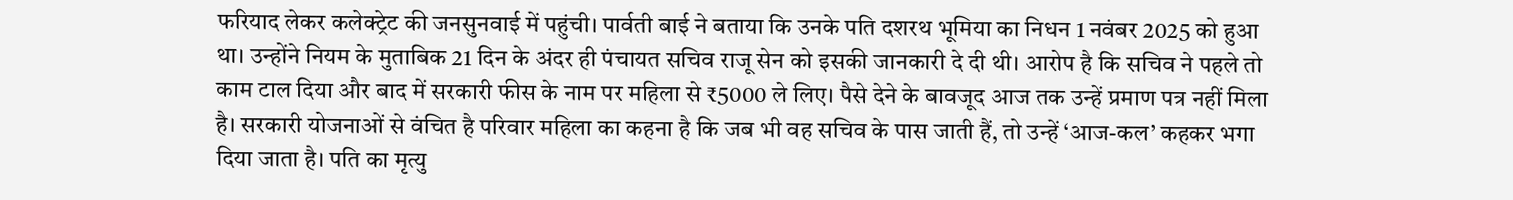फरियाद लेकर कलेक्ट्रेट की जनसुनवाई में पहुंची। पार्वती बाई ने बताया कि उनके पति दशरथ भूमिया का निधन 1 नवंबर 2025 को हुआ था। उन्होंने नियम के मुताबिक 21 दिन के अंदर ही पंचायत सचिव राजू सेन को इसकी जानकारी दे दी थी। आरोप है कि सचिव ने पहले तो काम टाल दिया और बाद में सरकारी फीस के नाम पर महिला से ₹5000 ले लिए। पैसे देने के बावजूद आज तक उन्हें प्रमाण पत्र नहीं मिला है। सरकारी योजनाओं से वंचित है परिवार महिला का कहना है कि जब भी वह सचिव के पास जाती हैं, तो उन्हें ‘आज-कल’ कहकर भगा दिया जाता है। पति का मृत्यु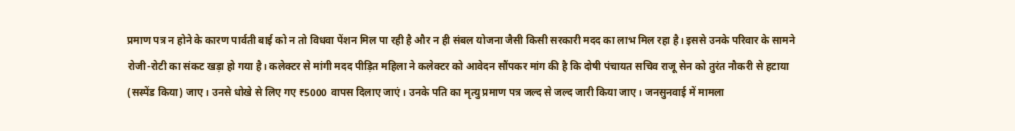प्रमाण पत्र न होने के कारण पार्वती बाई को न तो विधवा पेंशन मिल पा रही है और न ही संबल योजना जैसी किसी सरकारी मदद का लाभ मिल रहा है। इससे उनके परिवार के सामने रोजी-रोटी का संकट खड़ा हो गया है। कलेक्टर से मांगी मदद पीड़ित महिला ने कलेक्टर को आवेदन सौंपकर मांग की है कि दोषी पंचायत सचिव राजू सेन को तुरंत नौकरी से हटाया (सस्पेंड किया) जाए। उनसे धोखे से लिए गए ₹5000 वापस दिलाए जाएं। उनके पति का मृत्यु प्रमाण पत्र जल्द से जल्द जारी किया जाए। जनसुनवाई में मामला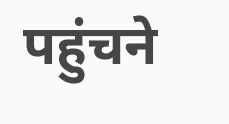पहुंचने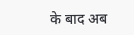के बाद अब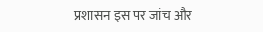प्रशासन इस पर जांच और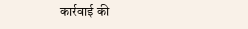कार्रवाई की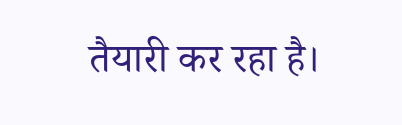तैयारी कर रहा है।